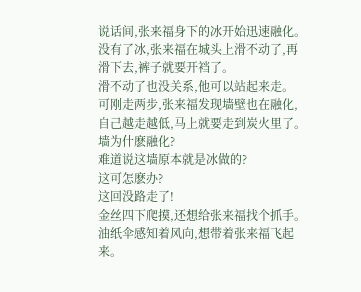说话间,张来福身下的冰开始迅速融化。
没有了冰,张来福在城头上滑不动了,再滑下去,裤子就要开裆了。
滑不动了也没关系,他可以站起来走。
可刚走两步,张来福发现墙壁也在融化,自己越走越低,马上就要走到炭火里了。
墙为什麽融化?
难道说这墙原本就是冰做的?
这可怎麽办?
这回没路走了!
金丝四下爬摸,还想给张来福找个抓手。
油纸伞感知着风向,想带着张来福飞起来。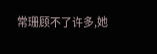常珊顾不了许多,她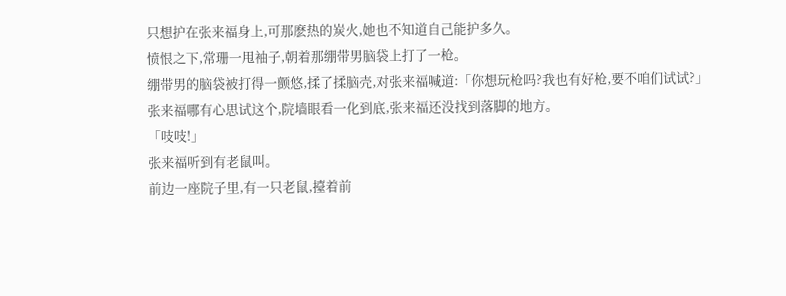只想护在张来福身上,可那麽热的炭火,她也不知道自己能护多久。
愤恨之下,常珊一甩袖子,朝着那绷带男脑袋上打了一枪。
绷带男的脑袋被打得一颤悠,揉了揉脑壳,对张来福喊道:「你想玩枪吗?我也有好枪,要不咱们试试?」
张来福哪有心思试这个,院墙眼看一化到底,张来福还没找到落脚的地方。
「吱吱!」
张来福听到有老鼠叫。
前边一座院子里,有一只老鼠,擡着前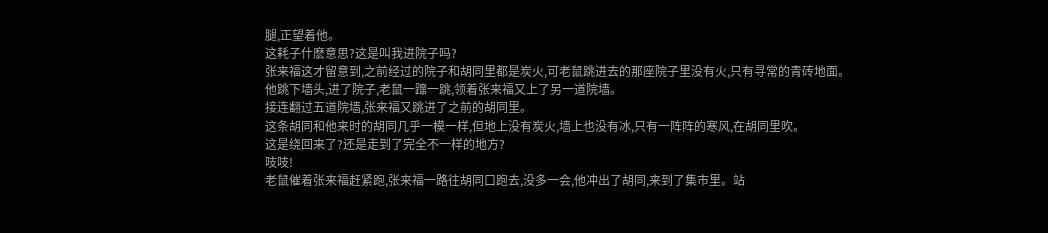腿,正望着他。
这耗子什麽意思?这是叫我进院子吗?
张来福这才留意到,之前经过的院子和胡同里都是炭火,可老鼠跳进去的那座院子里没有火,只有寻常的青砖地面。
他跳下墙头,进了院子,老鼠一蹿一跳,领着张来福又上了另一道院墙。
接连翻过五道院墙,张来福又跳进了之前的胡同里。
这条胡同和他来时的胡同几乎一模一样,但地上没有炭火,墙上也没有冰,只有一阵阵的寒风,在胡同里吹。
这是绕回来了?还是走到了完全不一样的地方?
吱吱!
老鼠催着张来福赶紧跑,张来福一路往胡同口跑去,没多一会,他冲出了胡同,来到了集市里。站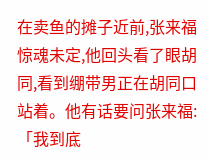在卖鱼的摊子近前,张来福惊魂未定,他回头看了眼胡同,看到绷带男正在胡同口站着。他有话要问张来福:「我到底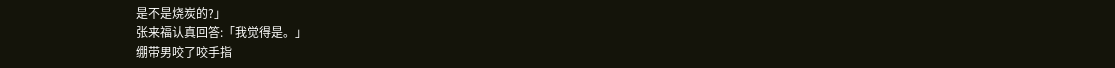是不是烧炭的?」
张来福认真回答:「我觉得是。」
绷带男咬了咬手指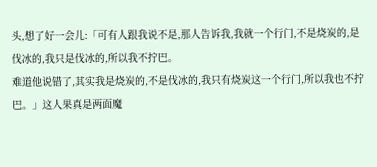头,想了好一会儿:「可有人跟我说不是,那人告诉我,我就一个行门,不是烧炭的,是伐冰的,我只是伐冰的,所以我不拧巴。
难道他说错了,其实我是烧炭的,不是伐冰的,我只有烧炭这一个行门,所以我也不拧巴。」这人果真是两面魔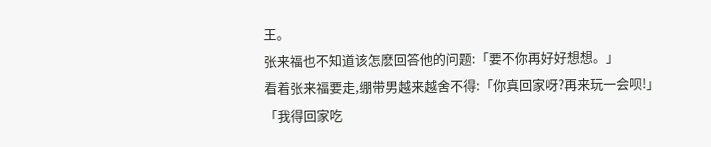王。
张来福也不知道该怎麽回答他的问题:「要不你再好好想想。」
看着张来福要走,绷带男越来越舍不得:「你真回家呀?再来玩一会呗!」
「我得回家吃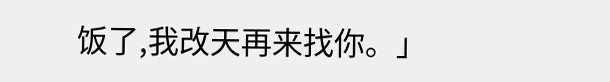饭了,我改天再来找你。」